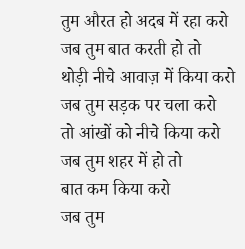तुम औरत हो अदब में रहा करो
जब तुम बात करती हो तो
थोड़ी नीचे आवाज़ में किया करो
जब तुम सड़क पर चला करो
तो आंखों को नीचे किया करो
जब तुम शहर में हो तो
बात कम किया करो
जब तुम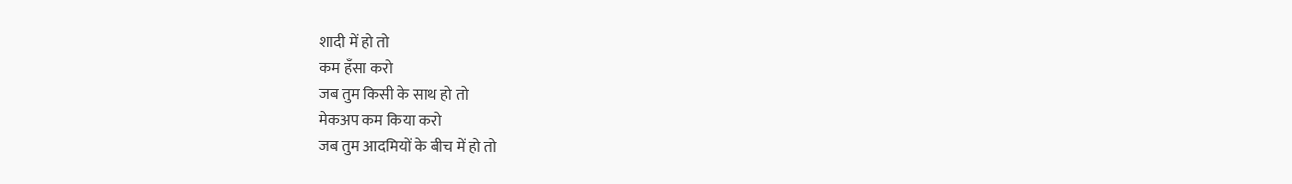शादी में हो तो
कम हँसा करो
जब तुम किसी के साथ हो तो
मेकअप कम किया करो
जब तुम आदमियों के बीच में हो तो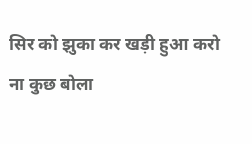सिर को झुका कर खड़ी हुआ करो
ना कुछ बोला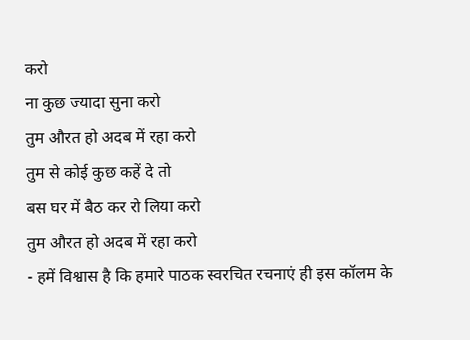करो
ना कुछ ज्यादा सुना करो
तुम औरत हो अदब में रहा करो
तुम से कोई कुछ कहें दे तो
बस घर में बैठ कर रो लिया करो
तुम औरत हो अदब में रहा करो
- हमें विश्वास है कि हमारे पाठक स्वरचित रचनाएं ही इस कॉलम के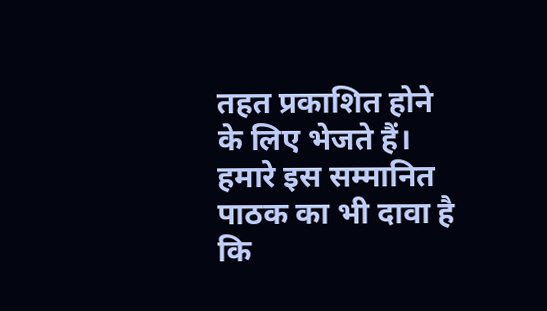तहत प्रकाशित होने के लिए भेजते हैं। हमारे इस सम्मानित पाठक का भी दावा है कि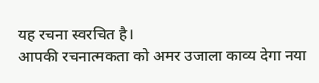यह रचना स्वरचित है।
आपकी रचनात्मकता को अमर उजाला काव्य देगा नया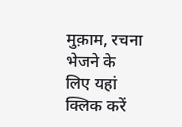मुक़ाम, रचना भेजने के लिए यहां क्लिक करें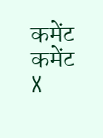कमेंट
कमेंट X